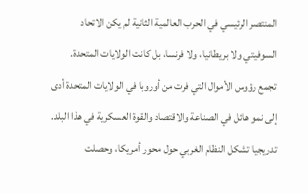المنتصر الرئيسي في الحرب العالمية الثانية لم يكن الاتحاد السوفيتي ولا بريطانيا، ولا فرنسا، بل كانت الولايات المتحدة.
تجمع رؤوس الأموال التي فرت من أوروبا في الولايات المتحدة أدى إلى نمو هائل في الصناعة والاقتصاد والقوة العسكرية في هذا البلد.
تدريجيا تشكل النظام الغربي حول محور أمريكا، وحصلت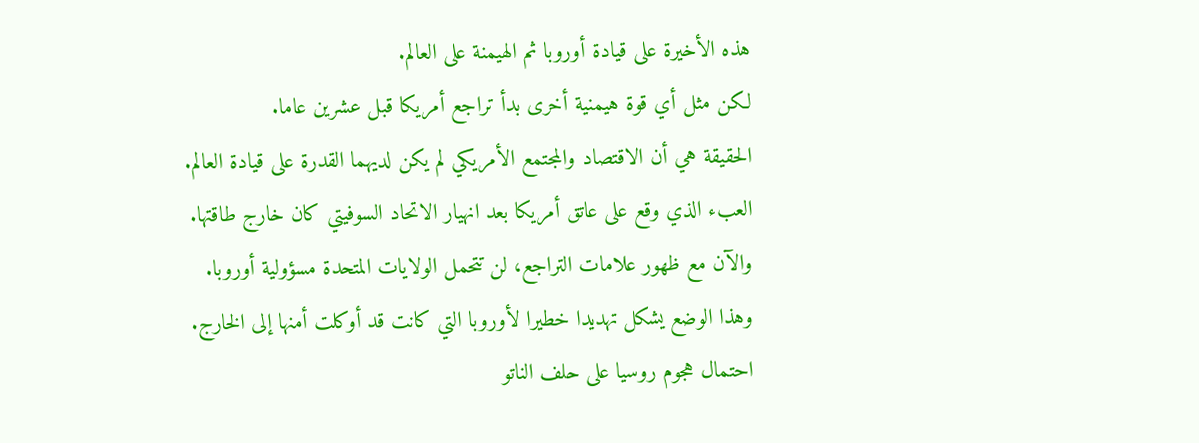هذه الأخيرة على قيادة أوروبا ثم الهيمنة على العالم.
لكن مثل أي قوة هيمنية أخرى بدأ تراجع أمريكا قبل عشرين عاما.
الحقيقة هي أن الاقتصاد والمجتمع الأمريكي لم يكن لديهما القدرة على قيادة العالم.
العبء الذي وقع على عاتق أمريكا بعد انهيار الاتحاد السوفيتي كان خارج طاقتها.
والآن مع ظهور علامات التراجع، لن تتحمل الولايات المتحدة مسؤولية أوروبا.
وهذا الوضع يشكل تهديدا خطيرا لأوروبا التي كانت قد أوكلت أمنها إلى الخارج.
احتمال هجوم روسيا على حلف الناتو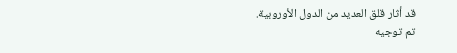قد أثار قلق العديد من الدول الأوروبية.
تم توجيه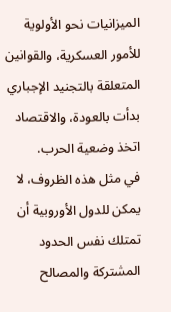الميزانيات نحو الأولوية للأمور العسكرية، والقوانين المتعلقة بالتجنيد الإجباري بدأت بالعودة، والاقتصاد اتخذ وضعية الحرب.
في مثل هذه الظروف، لا يمكن للدول الأوروبية أن تمتلك نفس الحدود المشتركة والمصالح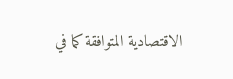الاقتصادية المتوافقة كما في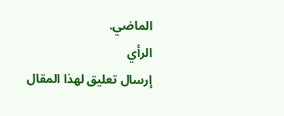الماضي.
الرأي
إرسال تعليق لهذا المقال